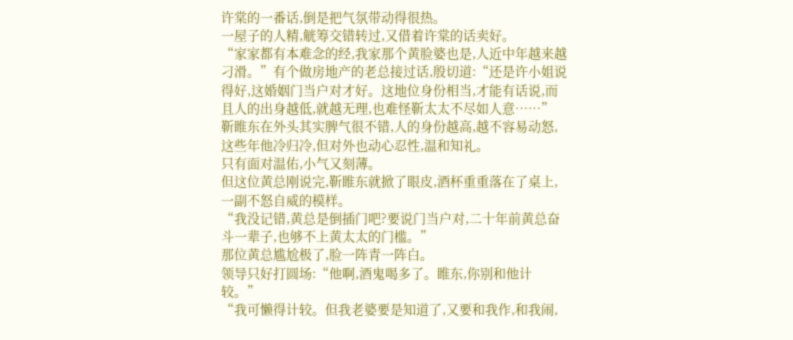许棠的一番话,倒是把气氛带动得很热。
一屋子的人精,觥筹交错转过,又借着许棠的话卖好。
“家家都有本难念的经,我家那个黄脸婆也是,人近中年越来越刁滑。”有个做房地产的老总接过话,殷切道:“还是许小姐说得好,这婚姻门当户对才好。这地位身份相当,才能有话说,而且人的出身越低,就越无理,也难怪靳太太不尽如人意……”
靳睢东在外头其实脾气很不错,人的身份越高,越不容易动怒,这些年他冷归冷,但对外也动心忍性,温和知礼。
只有面对温佑,小气又刻薄。
但这位黄总刚说完,靳睢东就掀了眼皮,酒杯重重落在了桌上,一副不怒自威的模样。
“我没记错,黄总是倒插门吧?要说门当户对,二十年前黄总奋斗一辈子,也够不上黄太太的门槛。”
那位黄总尴尬极了,脸一阵青一阵白。
领导只好打圆场:“他啊,酒鬼喝多了。睢东,你别和他计较。”
“我可懒得计较。但我老婆要是知道了,又要和我作,和我闹,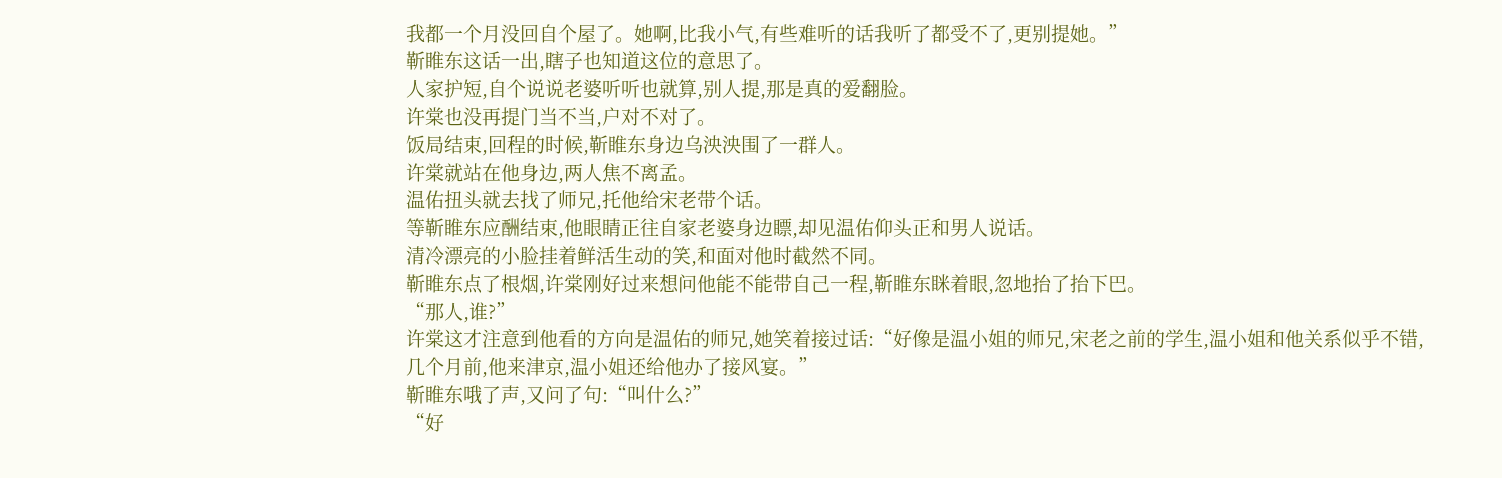我都一个月没回自个屋了。她啊,比我小气,有些难听的话我听了都受不了,更别提她。”
靳睢东这话一出,瞎子也知道这位的意思了。
人家护短,自个说说老婆听听也就算,别人提,那是真的爱翻脸。
许棠也没再提门当不当,户对不对了。
饭局结束,回程的时候,靳睢东身边乌泱泱围了一群人。
许棠就站在他身边,两人焦不离孟。
温佑扭头就去找了师兄,托他给宋老带个话。
等靳睢东应酬结束,他眼睛正往自家老婆身边瞟,却见温佑仰头正和男人说话。
清冷漂亮的小脸挂着鲜活生动的笑,和面对他时截然不同。
靳睢东点了根烟,许棠刚好过来想问他能不能带自己一程,靳睢东眯着眼,忽地抬了抬下巴。
“那人,谁?”
许棠这才注意到他看的方向是温佑的师兄,她笑着接过话:“好像是温小姐的师兄,宋老之前的学生,温小姐和他关系似乎不错,几个月前,他来津京,温小姐还给他办了接风宴。”
靳睢东哦了声,又问了句:“叫什么?”
“好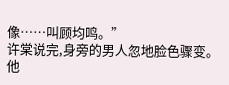像……叫顾均鸣。”
许棠说完,身旁的男人忽地脸色骤变。
他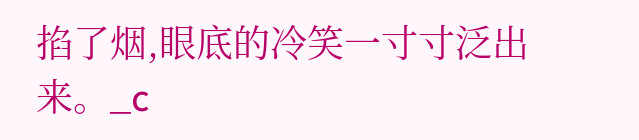掐了烟,眼底的冷笑一寸寸泛出来。_c